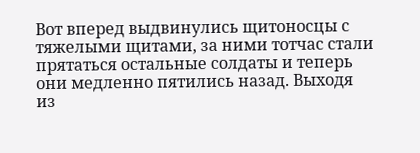Вот вперед выдвинулись щитоносцы с тяжелыми щитами, за ними тотчас стали прятаться остальные солдаты и теперь они медленно пятились назад. Выходя из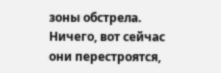зоны обстрела. Ничего, вот сейчас они перестроятся,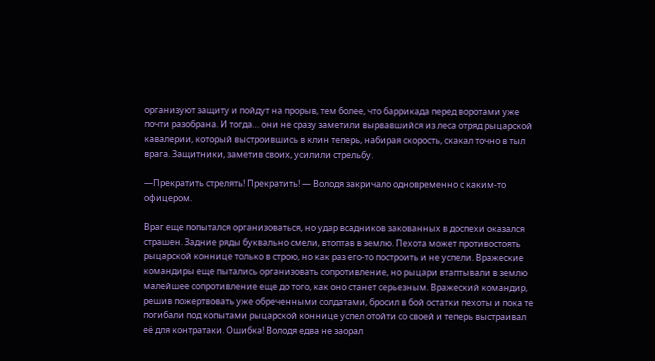организуют защиту и пойдут на прорыв, тем более, что баррикада перед воротами уже почти разобрана. И тогда… они не сразу заметили вырвавшийся из леса отряд рыцарской кавалерии, который выстроившись в клин теперь, набирая скорость, скакал точно в тыл врага. Защитники, заметив своих, усилили стрельбу.

—Прекратить стрелять! Прекратить! — Володя закричало одновременно с каким-то офицером.

Враг еще попытался организоваться, но удар всадников закованных в доспехи оказался страшен. Задние ряды буквально смели, втоптав в землю. Пехота может противостоять рыцарской коннице только в строю, но как раз его-то построить и не успели. Вражеские командиры еще пытались организовать сопротивление, но рыцари втаптывали в землю малейшее сопротивление еще до того, как оно станет серьезным. Вражеский командир, решив пожертвовать уже обреченными солдатами, бросил в бой остатки пехоты и пока те погибали под копытами рыцарской коннице успел отойти со своей и теперь выстраивал её для контратаки. Ошибка! Володя едва не заорал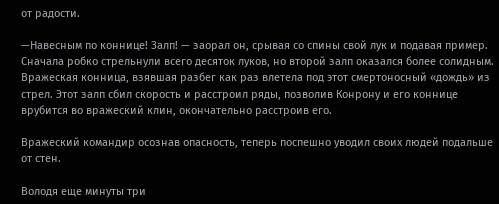от радости.

—Навесным по коннице! Залп! — заорал он, срывая со спины свой лук и подавая пример. Сначала робко стрельнули всего десяток луков, но второй залп оказался более солидным. Вражеская конница, взявшая разбег как раз влетела под этот смертоносный «дождь» из стрел. Этот залп сбил скорость и расстроил ряды, позволив Конрону и его коннице врубится во вражеский клин, окончательно расстроив его.

Вражеский командир осознав опасность, теперь поспешно уводил своих людей подальше от стен.

Володя еще минуты три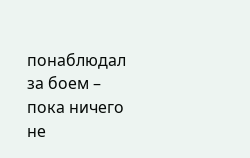понаблюдал за боем – пока ничего не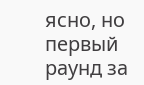ясно, но первый раунд за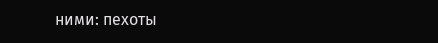ними: пехоты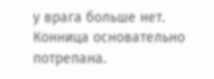у врага больше нет. Конница основательно потрепана.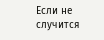Если не случится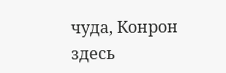чуда, Конрон здесь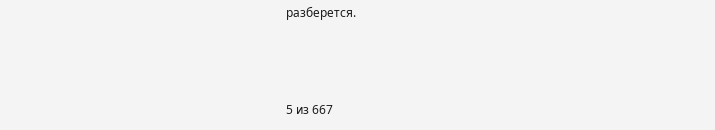разберется.



5 из 667